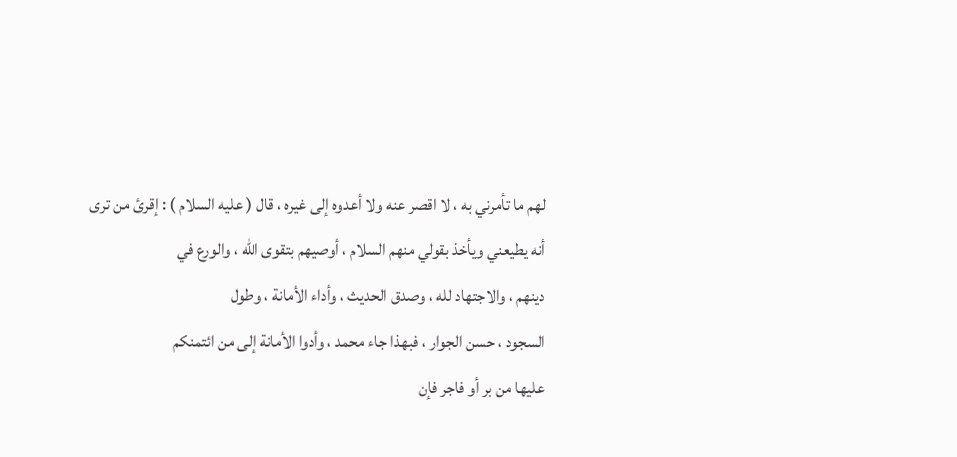لهم ما تأمرني به ، لا اقصر عنه ولا أعدوه إلى غيره ، قال ( عليه السلام ) : إقرئ من ترى
أنه يطيعني ويأخذ بقولي منهم السلام ، أوصيهم بتقوى الله ، والورع في
دينهم ، والاجتهاد لله ، وصدق الحديث ، وأداء الأمانة ، وطول
السجود ، حسن الجوار ، فبهذا جاء محمد ، وأدوا الأمانة إلى من ائتمنكم
عليها من بر أو فاجر فإن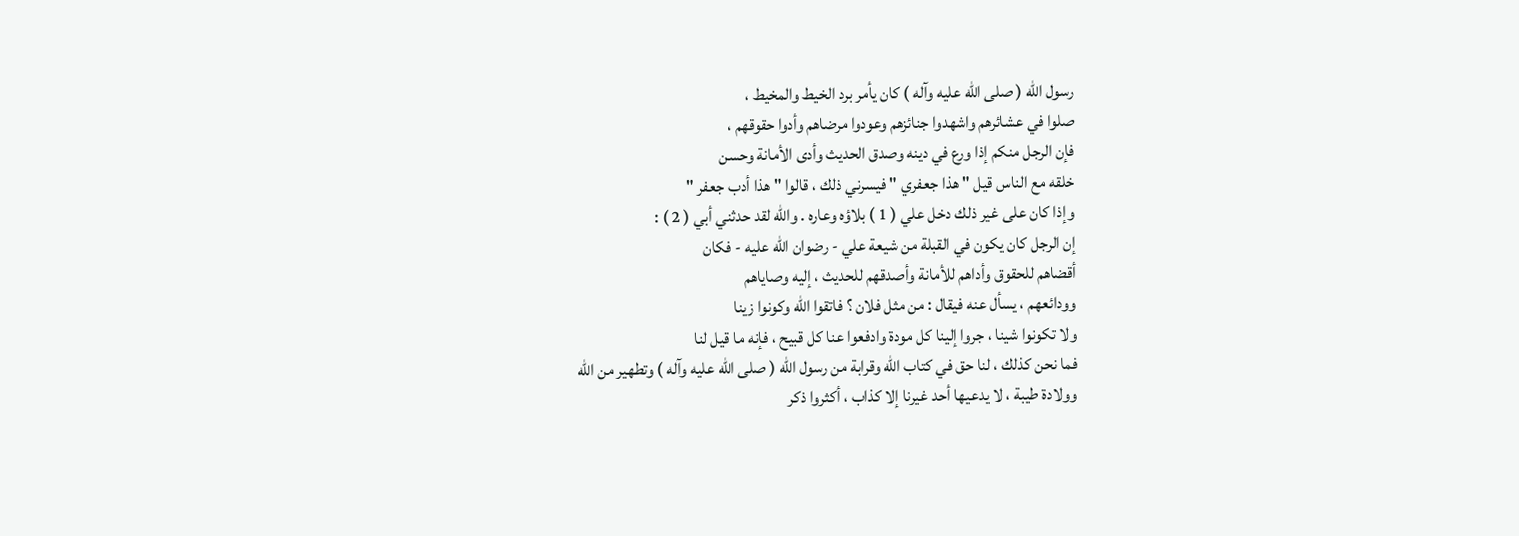رسول الله ( صلى الله عليه وآله ) كان يأمر برد الخيط والمخيط ،
صلوا في عشائرهم واشهدوا جنائزهم وعودوا مرضاهم وأدوا حقوقهم ،
فإن الرجل منكم إذا ورع في دينه وصدق الحديث وأدى الأمانة وحسن
خلقه مع الناس قيل " هذا جعفري " فيسرني ذلك ، قالوا " هذا أدب جعفر "
وإذا كان على غير ذلك دخل علي ( 1 ) بلاؤه وعاره . والله لقد حدثني أبي ( 2 ) :
إن الرجل كان يكون في القبلة من شيعة علي - رضوان الله عليه - فكان
أقضاهم للحقوق وأداهم للأمانة وأصدقهم للحديث ، إليه وصاياهم
وودائعهم ، يسأل عنه فيقال : من مثل فلان ؟ فاتقوا الله وكونوا زينا
ولا تكونوا شينا ، جروا إلينا كل مودة وادفعوا عنا كل قبيح ، فإنه ما قيل لنا
فما نحن كذلك ، لنا حق في كتاب الله وقرابة من رسول الله ( صلى الله عليه وآله ) وتطهير من الله
وولادة طيبة ، لا يدعيها أحد غيرنا إلا كذاب ، أكثروا ذكر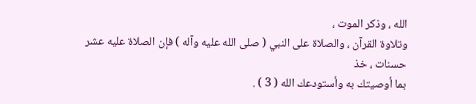الله ، وذكر الموت ،
وتلاوة القرآن ، والصلاة على النبي ( صلى الله عليه وآله ) فإن الصلاة عليه عشر حسنات ، خذ
بما أوصيتك به وأستودعك الله ( 3 ) .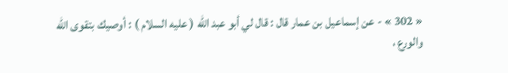« 302 » - عن إسماعيل بن عمار قال : قال لي أبو عبد الله ( عليه السلام ) : أوصيك بتقوى الله
والورع ،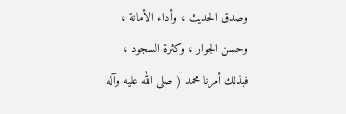وصدق الحديث ، وأداء الأمانة ، وحسن الجوار ، وكثرة السجود ،
فبذلك أمرنا محمد ( صلى الله عليه وآله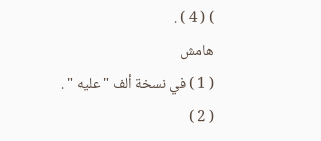) ( 4 ) .
هامش
( 1 ) في نسخة ألف " عليه " .
( 2 )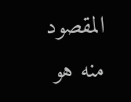المقصود منه هو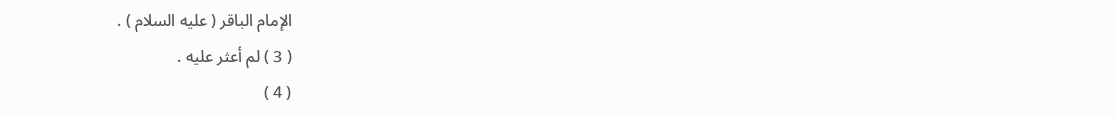الإمام الباقر ( عليه السلام ) .
( 3 ) لم أعثر عليه .
( 4 )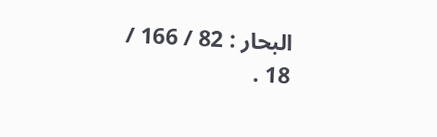البحار : 82 / 166 / 18 .